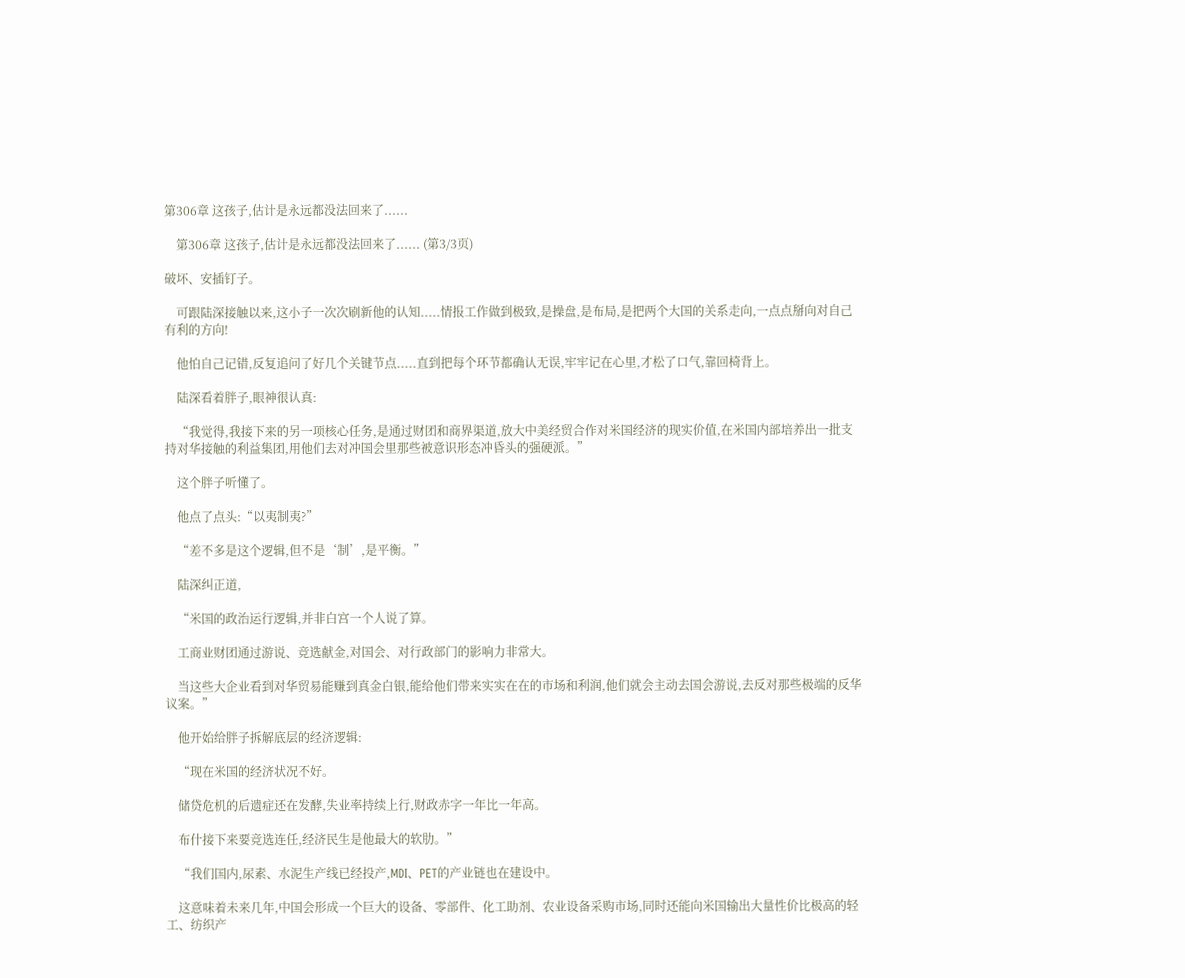第306章 这孩子,估计是永远都没法回来了......

    第306章 这孩子,估计是永远都没法回来了...... (第3/3页)

破坏、安插钉子。

    可跟陆深接触以来,这小子一次次刷新他的认知.....情报工作做到极致,是操盘,是布局,是把两个大国的关系走向,一点点掰向对自己有利的方向!

    他怕自己记错,反复追问了好几个关键节点.....直到把每个环节都确认无误,牢牢记在心里,才松了口气,靠回椅背上。

    陆深看着胖子,眼神很认真:

    “我觉得,我接下来的另一项核心任务,是通过财团和商界渠道,放大中美经贸合作对米国经济的现实价值,在米国内部培养出一批支持对华接触的利益集团,用他们去对冲国会里那些被意识形态冲昏头的强硬派。”

    这个胖子听懂了。

    他点了点头:“以夷制夷?”

    “差不多是这个逻辑,但不是‘制’,是平衡。”

    陆深纠正道,

    “米国的政治运行逻辑,并非白宫一个人说了算。

    工商业财团通过游说、竞选献金,对国会、对行政部门的影响力非常大。

    当这些大企业看到对华贸易能赚到真金白银,能给他们带来实实在在的市场和利润,他们就会主动去国会游说,去反对那些极端的反华议案。”

    他开始给胖子拆解底层的经济逻辑:

    “现在米国的经济状况不好。

    储贷危机的后遗症还在发酵,失业率持续上行,财政赤字一年比一年高。

    布什接下来要竞选连任,经济民生是他最大的软肋。”

    “我们国内,尿素、水泥生产线已经投产,MDI、PET的产业链也在建设中。

    这意味着未来几年,中国会形成一个巨大的设备、零部件、化工助剂、农业设备采购市场,同时还能向米国输出大量性价比极高的轻工、纺织产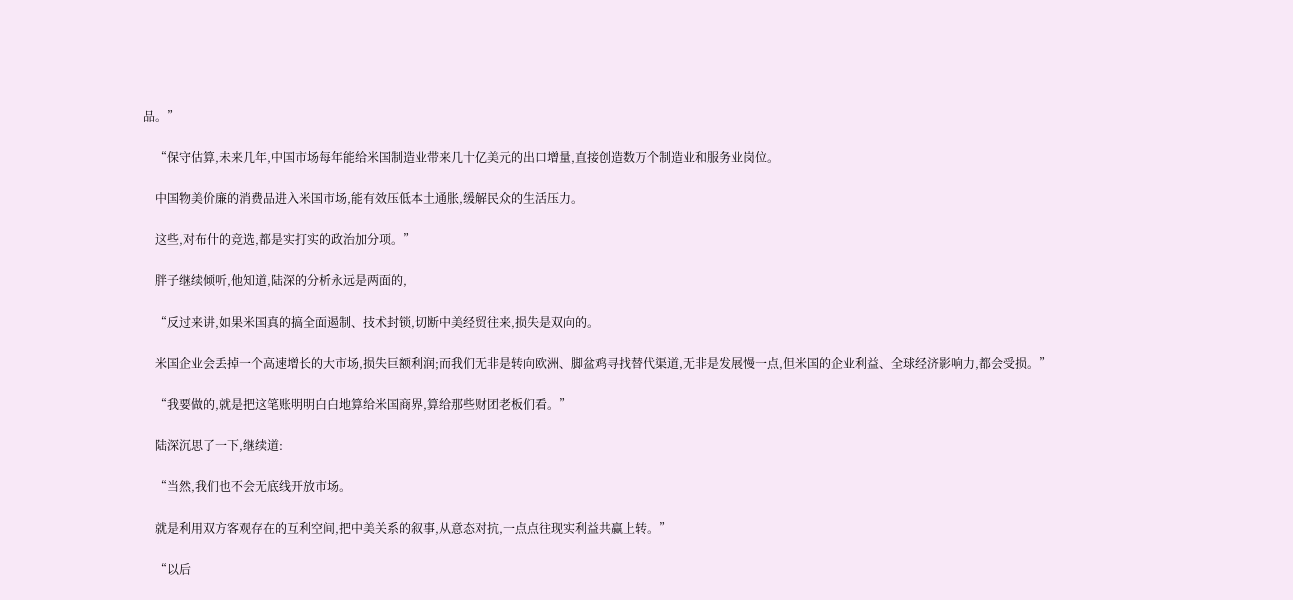品。”

    “保守估算,未来几年,中国市场每年能给米国制造业带来几十亿美元的出口增量,直接创造数万个制造业和服务业岗位。

    中国物美价廉的消费品进入米国市场,能有效压低本土通胀,缓解民众的生活压力。

    这些,对布什的竞选,都是实打实的政治加分项。”

    胖子继续倾听,他知道,陆深的分析永远是两面的,

    “反过来讲,如果米国真的搞全面遏制、技术封锁,切断中美经贸往来,损失是双向的。

    米国企业会丢掉一个高速增长的大市场,损失巨额利润;而我们无非是转向欧洲、脚盆鸡寻找替代渠道,无非是发展慢一点,但米国的企业利益、全球经济影响力,都会受损。”

    “我要做的,就是把这笔账明明白白地算给米国商界,算给那些财团老板们看。”

    陆深沉思了一下,继续道:

    “当然,我们也不会无底线开放市场。

    就是利用双方客观存在的互利空间,把中美关系的叙事,从意态对抗,一点点往现实利益共赢上转。”

    “以后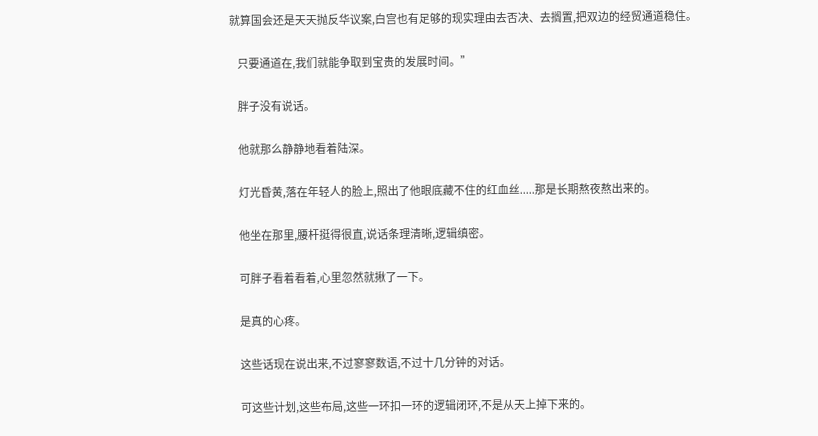就算国会还是天天抛反华议案,白宫也有足够的现实理由去否决、去搁置,把双边的经贸通道稳住。

    只要通道在,我们就能争取到宝贵的发展时间。”

    胖子没有说话。

    他就那么静静地看着陆深。

    灯光昏黄,落在年轻人的脸上,照出了他眼底藏不住的红血丝.....那是长期熬夜熬出来的。

    他坐在那里,腰杆挺得很直,说话条理清晰,逻辑缜密。

    可胖子看着看着,心里忽然就揪了一下。

    是真的心疼。

    这些话现在说出来,不过寥寥数语,不过十几分钟的对话。

    可这些计划,这些布局,这些一环扣一环的逻辑闭环,不是从天上掉下来的。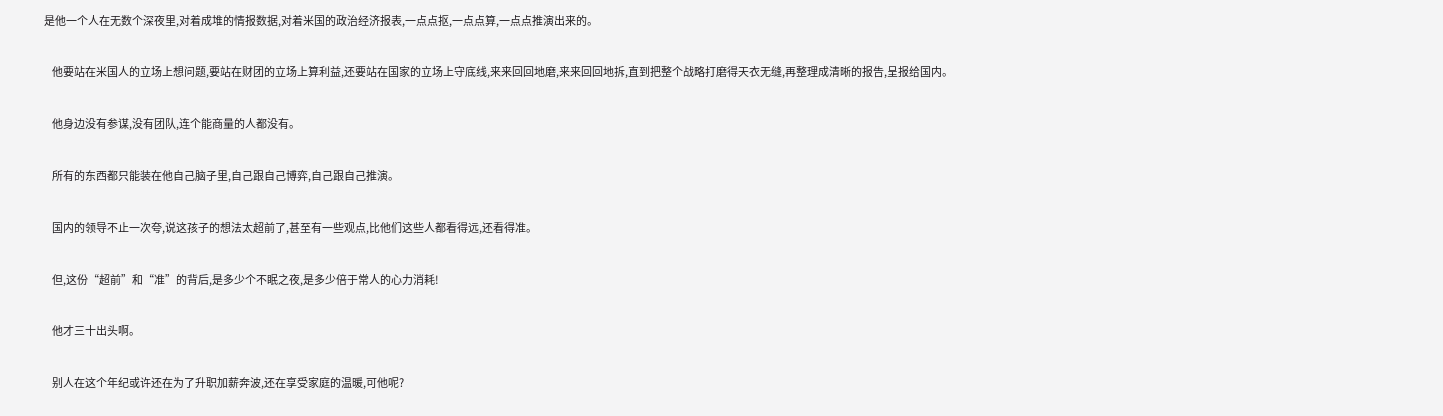是他一个人在无数个深夜里,对着成堆的情报数据,对着米国的政治经济报表,一点点抠,一点点算,一点点推演出来的。

    他要站在米国人的立场上想问题,要站在财团的立场上算利益,还要站在国家的立场上守底线,来来回回地磨,来来回回地拆,直到把整个战略打磨得天衣无缝,再整理成清晰的报告,呈报给国内。

    他身边没有参谋,没有团队,连个能商量的人都没有。

    所有的东西都只能装在他自己脑子里,自己跟自己博弈,自己跟自己推演。

    国内的领导不止一次夸,说这孩子的想法太超前了,甚至有一些观点,比他们这些人都看得远,还看得准。

    但,这份“超前”和“准”的背后,是多少个不眠之夜,是多少倍于常人的心力消耗!

    他才三十出头啊。

    别人在这个年纪或许还在为了升职加薪奔波,还在享受家庭的温暖,可他呢?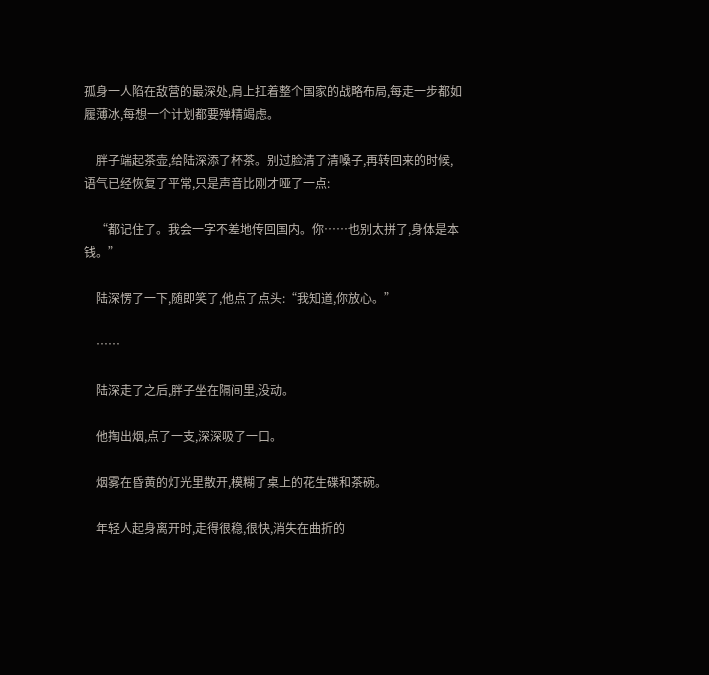孤身一人陷在敌营的最深处,肩上扛着整个国家的战略布局,每走一步都如履薄冰,每想一个计划都要殚精竭虑。

    胖子端起茶壶,给陆深添了杯茶。别过脸清了清嗓子,再转回来的时候,语气已经恢复了平常,只是声音比刚才哑了一点:

    “都记住了。我会一字不差地传回国内。你……也别太拼了,身体是本钱。”

    陆深愣了一下,随即笑了,他点了点头:“我知道,你放心。”

    ……

    陆深走了之后,胖子坐在隔间里,没动。

    他掏出烟,点了一支,深深吸了一口。

    烟雾在昏黄的灯光里散开,模糊了桌上的花生碟和茶碗。

    年轻人起身离开时,走得很稳,很快,消失在曲折的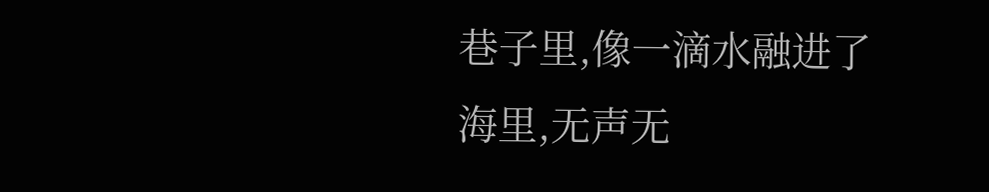巷子里,像一滴水融进了海里,无声无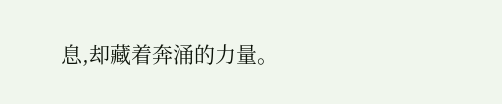息,却藏着奔涌的力量。